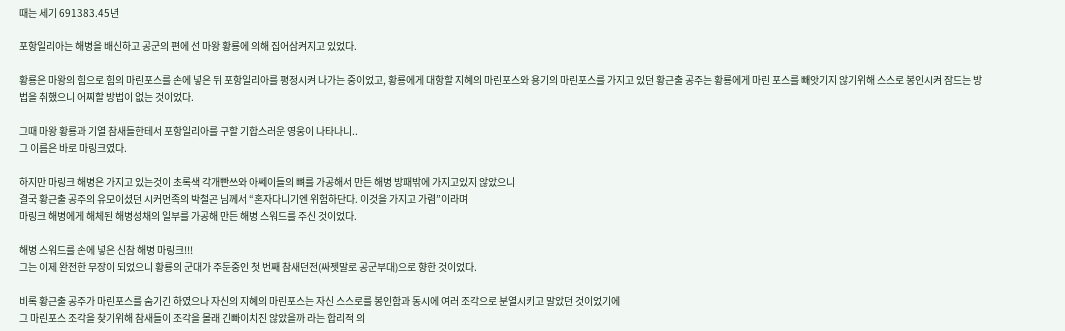때는 세기 691383.45년

포항일리아는 해병을 배신하고 공군의 편에 선 마왕 황룡에 의해 집어삼켜지고 있었다.

황룡은 마왕의 힘으로 힘의 마린포스를 손에 넣은 뒤 포항일리아를 평정시켜 나가는 중이었고, 황룡에게 대항할 지혜의 마린포스와 용기의 마린포스를 가지고 있던 황근출 공주는 황룡에게 마린 포스를 빼앗기지 않기위해 스스로 봉인시켜 잠드는 방법을 취했으니 어찌할 방법이 없는 것이었다.

그때 마왕 황룡과 기열 참새들한테서 포항일리아를 구할 기합스러운 영웅이 나타나니..
그 이름은 바로 마링크였다.

하지만 마링크 해병은 가지고 있는것이 초록색 각개빤쓰와 아쎄이들의 뼈를 가공해서 만든 해병 방패밖에 가지고있지 않았으니
결국 황근출 공주의 유모이셨던 시커먼족의 박철곤 님께서 “혼자다니기엔 위험하단다. 이것을 가지고 가렴”이라며
마링크 해병에게 해체된 해병성채의 일부를 가공해 만든 해병 스워드를 주신 것이었다.

해병 스워드를 손에 넣은 신참 해병 마링크!!!
그는 이제 완전한 무장이 되었으니 황룡의 군대가 주둔중인 첫 번째 참새던전(싸젯말로 공군부대)으로 향한 것이었다.

비록 황근출 공주가 마린포스를 숨기긴 하였으나 자신의 지혜의 마린포스는 자신 스스로를 봉인함과 동시에 여러 조각으로 분열시키고 말았던 것이었기에
그 마린포스 조각을 찾기위해 참새들이 조각을 몰래 긴빠이치진 않았을까 라는 합리적 의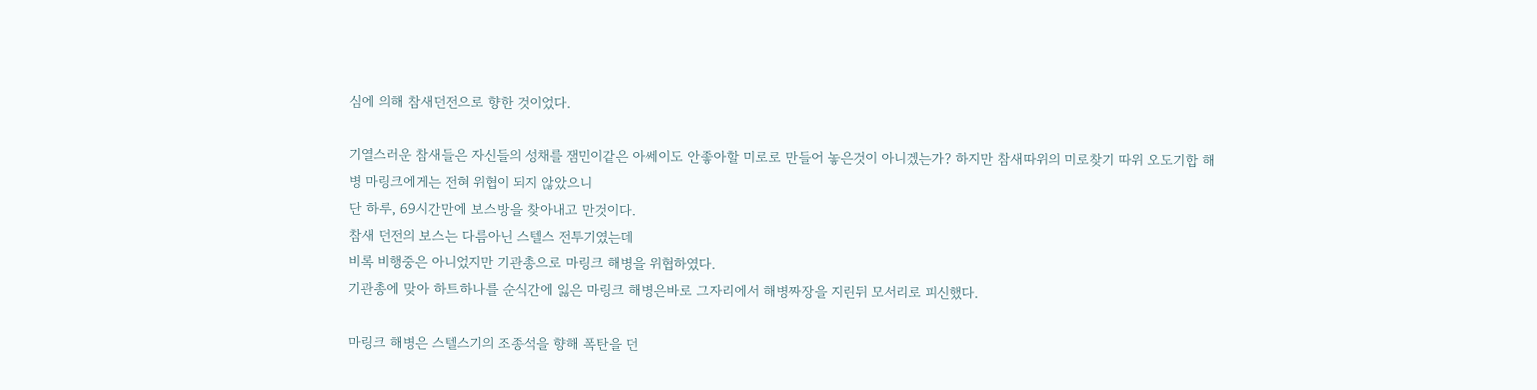심에 의해 참새던전으로 향한 것이었다.

기열스러운 참새들은 자신들의 성채를 잼민이같은 아쎄이도 안좋아할 미로로 만들어 놓은것이 아니겠는가? 하지만 참새따위의 미로찾기 따위 오도기합 해병 마링크에게는 전혀 위협이 되지 않았으니
단 하루, 69시간만에 보스방을 찾아내고 만것이다.
참새 던전의 보스는 다름아닌 스텔스 전투기였는데
비록 비행중은 아니었지만 기관총으로 마링크 해병을 위협하였다.
기관총에 맞아 하트하나를 순식간에 잃은 마링크 해병은바로 그자리에서 해병짜장을 지린뒤 모서리로 피신했다.

마링크 해병은 스텔스기의 조종석을 향해 폭탄을 던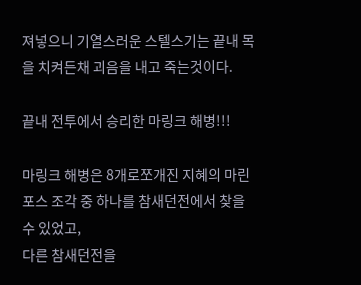져넣으니 기열스러운 스텔스기는 끝내 목을 치켜든채 괴음을 내고 죽는것이다.

끝내 전투에서 승리한 마링크 해병!!!

마링크 해병은 8개로쪼개진 지혜의 마린포스 조각 중 하나를 참새던전에서 찾을 수 있었고,
다른 참새던전을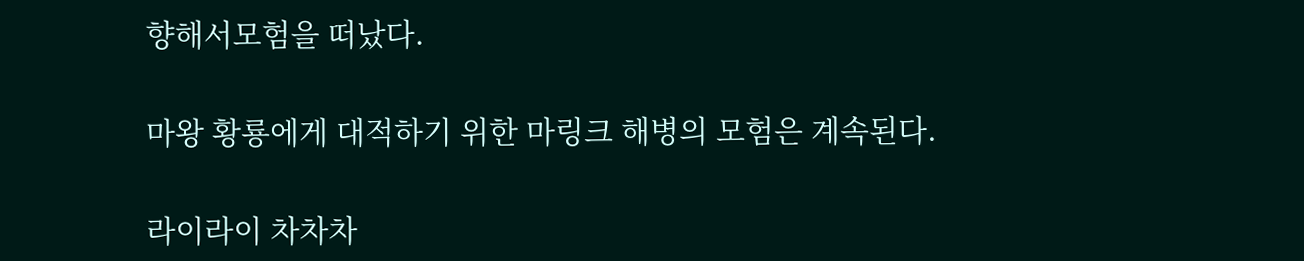향해서모험을 떠났다.

마왕 황룡에게 대적하기 위한 마링크 해병의 모험은 계속된다.

라이라이 차차차